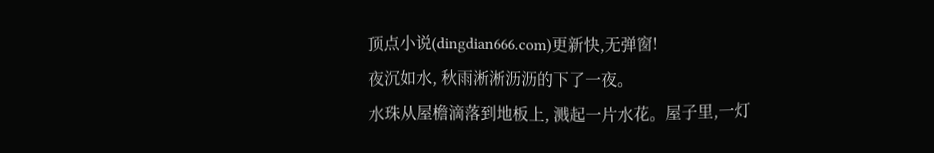顶点小说(dingdian666.com)更新快,无弹窗!
夜沉如水, 秋雨淅淅沥沥的下了一夜。
水珠从屋檐滴落到地板上, 溅起一片水花。屋子里,一灯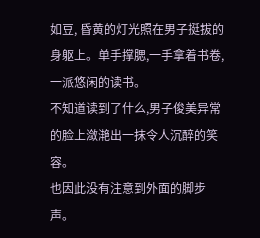如豆, 昏黄的灯光照在男子挺拔的身躯上。单手撑腮,一手拿着书卷, 一派悠闲的读书。
不知道读到了什么,男子俊美异常的脸上潋滟出一抹令人沉醉的笑容。
也因此没有注意到外面的脚步声。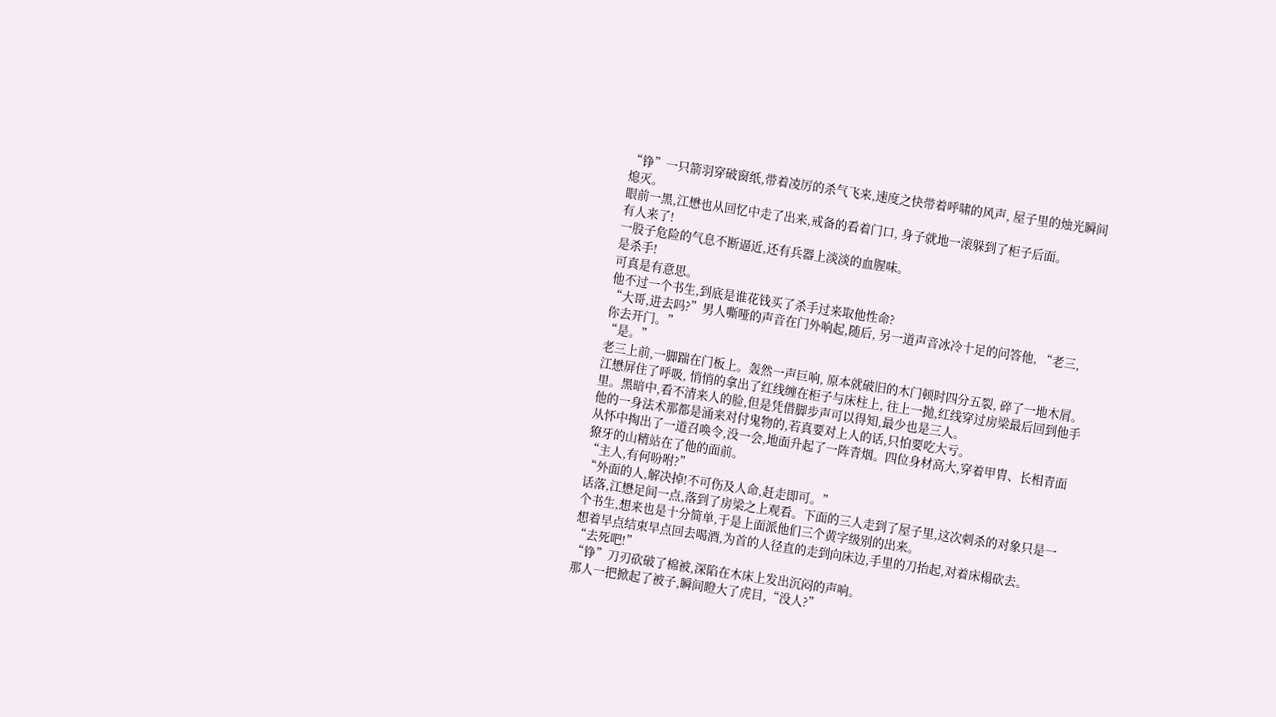“铮”一只箭羽穿破窗纸,带着凌厉的杀气飞来,速度之快带着呼啸的风声, 屋子里的烛光瞬间熄灭。
眼前一黑,江懋也从回忆中走了出来,戒备的看着门口, 身子就地一滚躲到了柜子后面。
有人来了!
一股子危险的气息不断逼近,还有兵器上淡淡的血腥味。
是杀手!
可真是有意思。
他不过一个书生,到底是谁花钱买了杀手过来取他性命?
“大哥,进去吗?”男人嘶哑的声音在门外响起,随后, 另一道声音冰冷十足的问答他, “老三, 你去开门。”
“是。”
老三上前,一脚踹在门板上。轰然一声巨响, 原本就破旧的木门顿时四分五裂, 碎了一地木屑。
江懋屏住了呼吸, 悄悄的拿出了红线缠在柜子与床柱上, 往上一抛,红线穿过房梁最后回到他手里。黑暗中,看不清来人的脸,但是凭借脚步声可以得知,最少也是三人。
他的一身法术那都是涌来对付鬼物的,若真要对上人的话,只怕要吃大亏。
从怀中掏出了一道召唤令,没一会,地面升起了一阵青烟。四位身材高大,穿着甲胄、长相青面獠牙的山精站在了他的面前。
“主人,有何吩咐?”
“外面的人,解决掉!不可伤及人命,赶走即可。”
话落,江懋足间一点,落到了房梁之上观看。下面的三人走到了屋子里,这次刺杀的对象只是一个书生,想来也是十分简单,于是上面派他们三个黄字级别的出来。
想着早点结束早点回去喝酒,为首的人径直的走到向床边,手里的刀抬起,对着床榻砍去。
“去死吧!”
“铮”刀刃砍破了棉被,深陷在木床上发出沉闷的声响。
那人一把掀起了被子,瞬间瞪大了虎目,“没人?”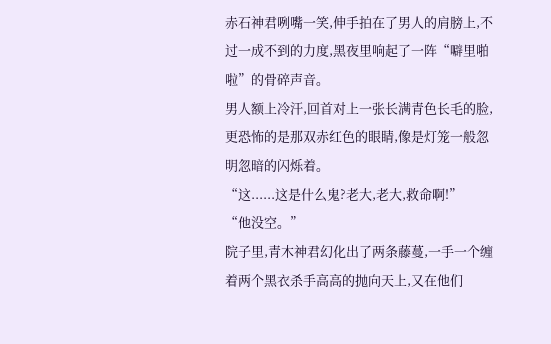赤石神君咧嘴一笑,伸手拍在了男人的肩膀上,不过一成不到的力度,黑夜里响起了一阵“噼里啪啦”的骨碎声音。
男人额上冷汗,回首对上一张长满青色长毛的脸,更恐怖的是那双赤红色的眼睛,像是灯笼一般忽明忽暗的闪烁着。
“这......这是什么鬼?老大,老大,救命啊!”
“他没空。”
院子里,青木神君幻化出了两条藤蔓,一手一个缠着两个黑衣杀手高高的抛向天上,又在他们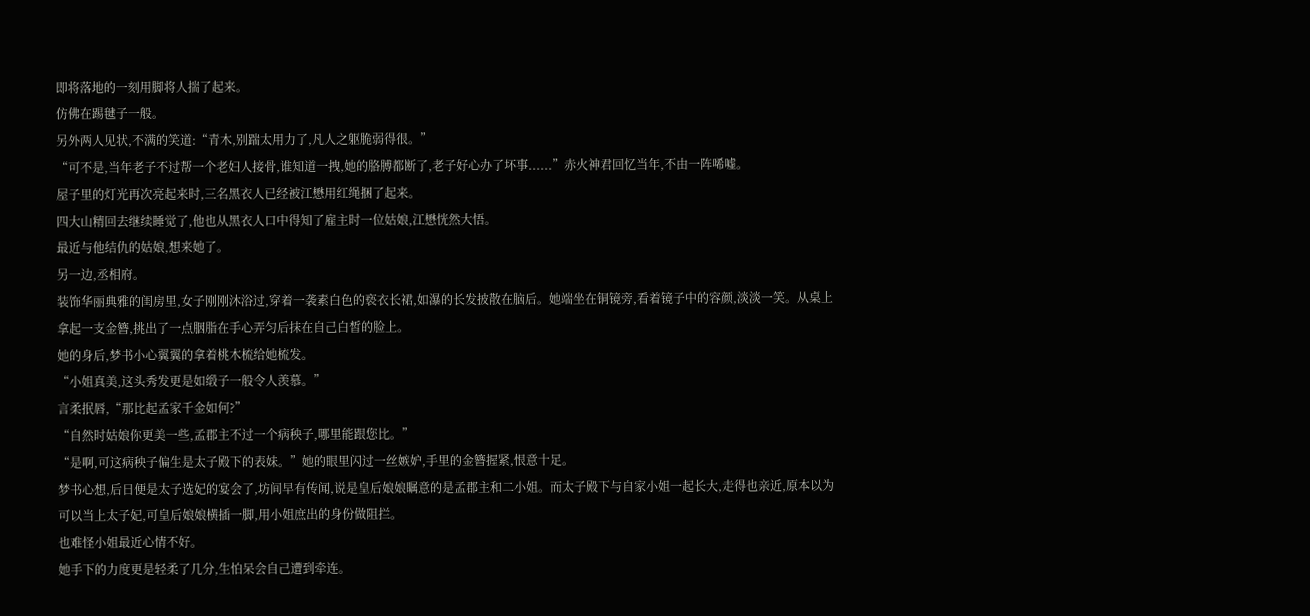即将落地的一刻用脚将人揣了起来。
仿佛在踢毽子一般。
另外两人见状,不满的笑道:“青木,别踹太用力了,凡人之躯脆弱得很。”
“可不是,当年老子不过帮一个老妇人接骨,谁知道一拽,她的胳膊都断了,老子好心办了坏事......”赤火神君回忆当年,不由一阵唏嘘。
屋子里的灯光再次亮起来时,三名黑衣人已经被江懋用红绳捆了起来。
四大山精回去继续睡觉了,他也从黑衣人口中得知了雇主时一位姑娘,江懋恍然大悟。
最近与他结仇的姑娘,想来她了。
另一边,丞相府。
装饰华丽典雅的闺房里,女子刚刚沐浴过,穿着一袭素白色的亵衣长裙,如瀑的长发披散在脑后。她端坐在铜镜旁,看着镜子中的容颜,淡淡一笑。从桌上拿起一支金簪,挑出了一点胭脂在手心弄匀后抹在自己白皙的脸上。
她的身后,梦书小心翼翼的拿着桃木梳给她梳发。
“小姐真美,这头秀发更是如缎子一般令人羡慕。”
言柔抿唇,“那比起孟家千金如何?”
“自然时姑娘你更美一些,孟郡主不过一个病秧子,哪里能跟您比。”
“是啊,可这病秧子偏生是太子殿下的表妹。”她的眼里闪过一丝嫉妒,手里的金簪握紧,恨意十足。
梦书心想,后日便是太子选妃的宴会了,坊间早有传闻,说是皇后娘娘瞩意的是孟郡主和二小姐。而太子殿下与自家小姐一起长大,走得也亲近,原本以为可以当上太子妃,可皇后娘娘横插一脚,用小姐庶出的身份做阻拦。
也难怪小姐最近心情不好。
她手下的力度更是轻柔了几分,生怕呆会自己遭到牵连。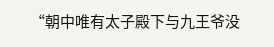“朝中唯有太子殿下与九王爷没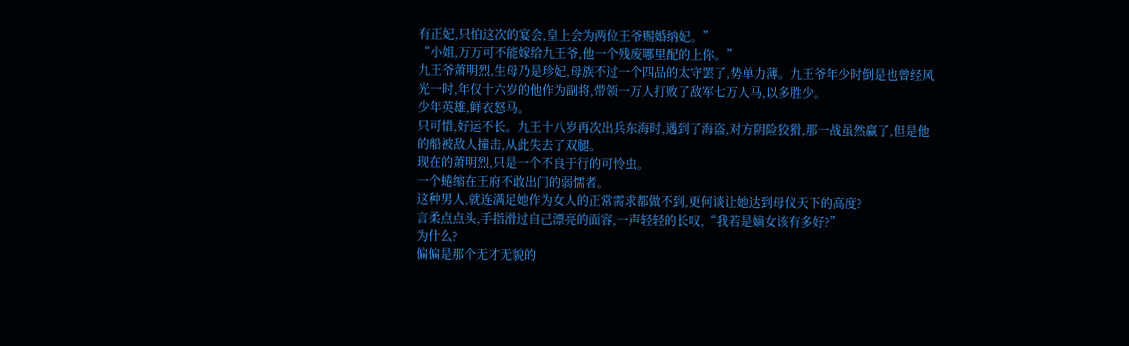有正妃,只怕这次的宴会,皇上会为两位王爷赐婚纳妃。”
“小姐,万万可不能嫁给九王爷,他一个残废哪里配的上你。”
九王爷萧明烈,生母乃是珍妃,母族不过一个四品的太守罢了,势单力薄。九王爷年少时倒是也曾经风光一时,年仅十六岁的他作为副将,带领一万人打败了敌军七万人马,以多胜少。
少年英雄,鲜衣怒马。
只可惜,好运不长。九王十八岁再次出兵东海时,遇到了海盗,对方阴险狡猾,那一战虽然赢了,但是他的船被敌人撞击,从此失去了双腿。
现在的萧明烈,只是一个不良于行的可怜虫。
一个蜷缩在王府不敢出门的弱懦者。
这种男人,就连满足她作为女人的正常需求都做不到,更何谈让她达到母仪天下的高度?
言柔点点头,手指滑过自己漂亮的面容,一声轻轻的长叹,“我若是嫡女该有多好?”
为什么?
偏偏是那个无才无貌的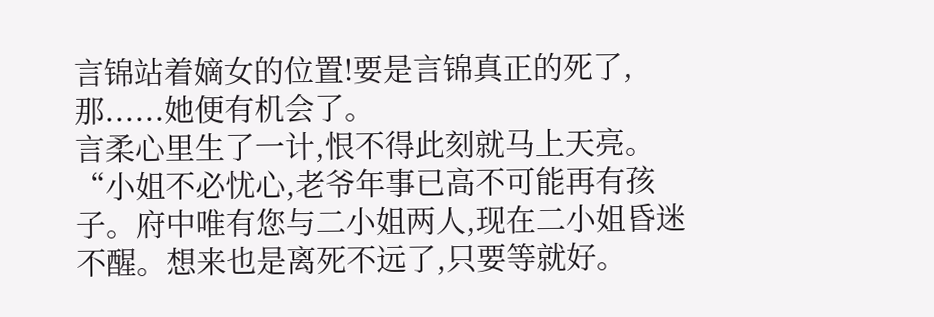言锦站着嫡女的位置!要是言锦真正的死了,那......她便有机会了。
言柔心里生了一计,恨不得此刻就马上天亮。
“小姐不必忧心,老爷年事已高不可能再有孩子。府中唯有您与二小姐两人,现在二小姐昏迷不醒。想来也是离死不远了,只要等就好。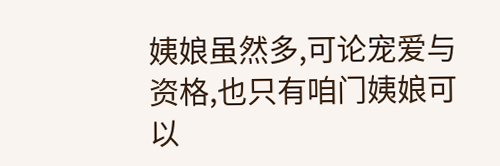姨娘虽然多,可论宠爱与资格,也只有咱门姨娘可以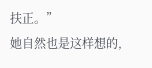扶正。”
她自然也是这样想的,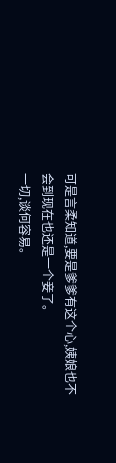可是言柔知道,要是爹爹有这个心,姨娘也不会到现在也还是一个妾了。
一切,谈何容易。